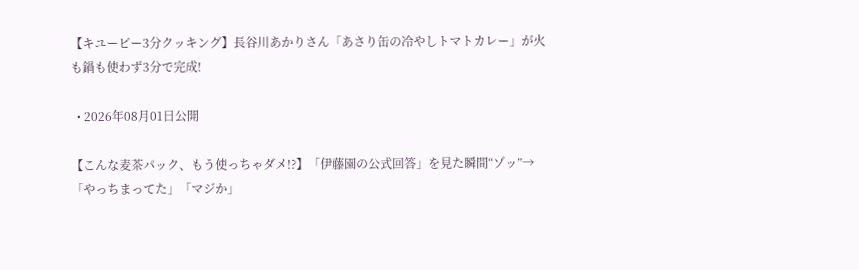【キユーピー3分クッキング】長谷川あかりさん「あさり缶の冷やしトマトカレー」が火も鍋も使わず3分で完成!

  • 2026年08月01日公開

【こんな麦茶パック、もう使っちゃダメ!?】「伊藤園の公式回答」を見た瞬間“ゾッ”→「やっちまってた」「マジか」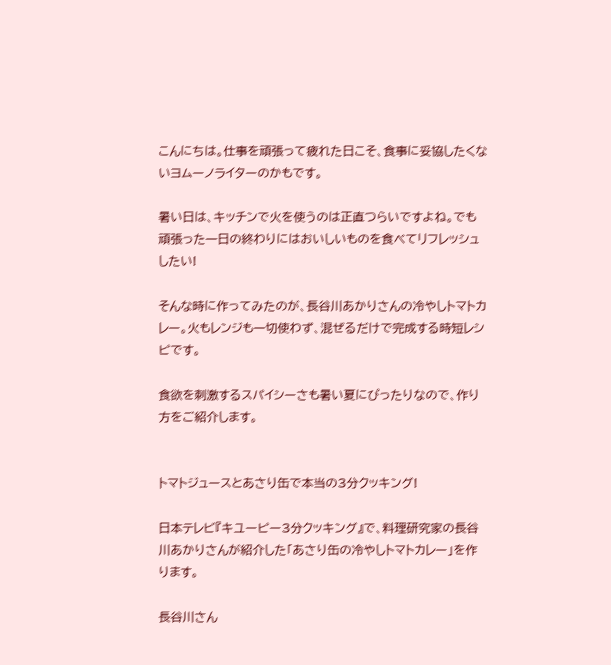こんにちは。仕事を頑張って疲れた日こそ、食事に妥協したくないヨムーノライターのかもです。

暑い日は、キッチンで火を使うのは正直つらいですよね。でも頑張った一日の終わりにはおいしいものを食べてリフレッシュしたい!

そんな時に作ってみたのが、長谷川あかりさんの冷やしトマトカレー。火もレンジも一切使わず、混ぜるだけで完成する時短レシピです。

食欲を刺激するスパイシーさも暑い夏にぴったりなので、作り方をご紹介します。


トマトジュースとあさり缶で本当の3分クッキング!

日本テレビ『キユーピー3分クッキング』で、料理研究家の長谷川あかりさんが紹介した「あさり缶の冷やしトマトカレー」を作ります。

長谷川さん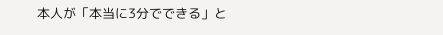本人が「本当に3分でできる」と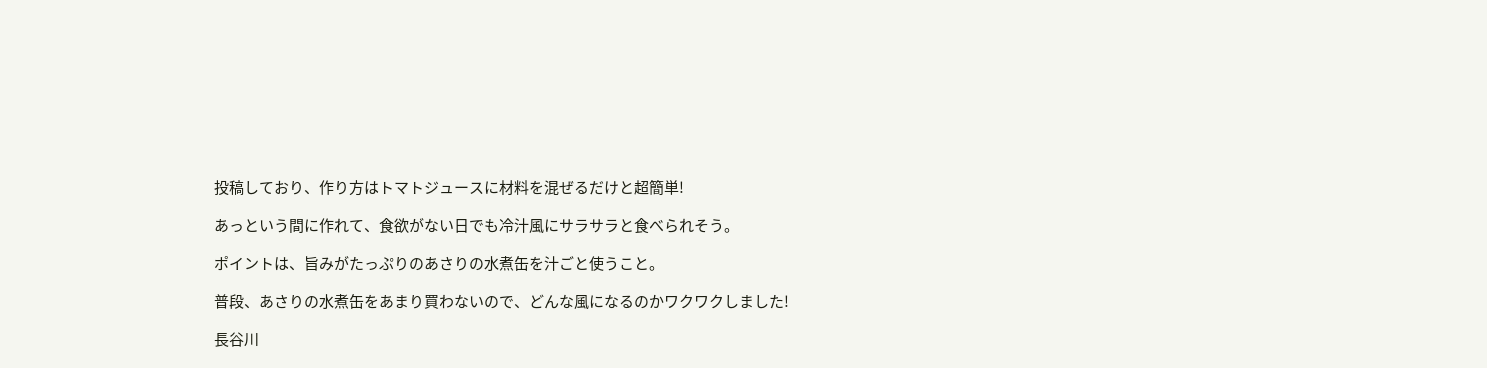投稿しており、作り方はトマトジュースに材料を混ぜるだけと超簡単!

あっという間に作れて、食欲がない日でも冷汁風にサラサラと食べられそう。

ポイントは、旨みがたっぷりのあさりの水煮缶を汁ごと使うこと。

普段、あさりの水煮缶をあまり買わないので、どんな風になるのかワクワクしました!

長谷川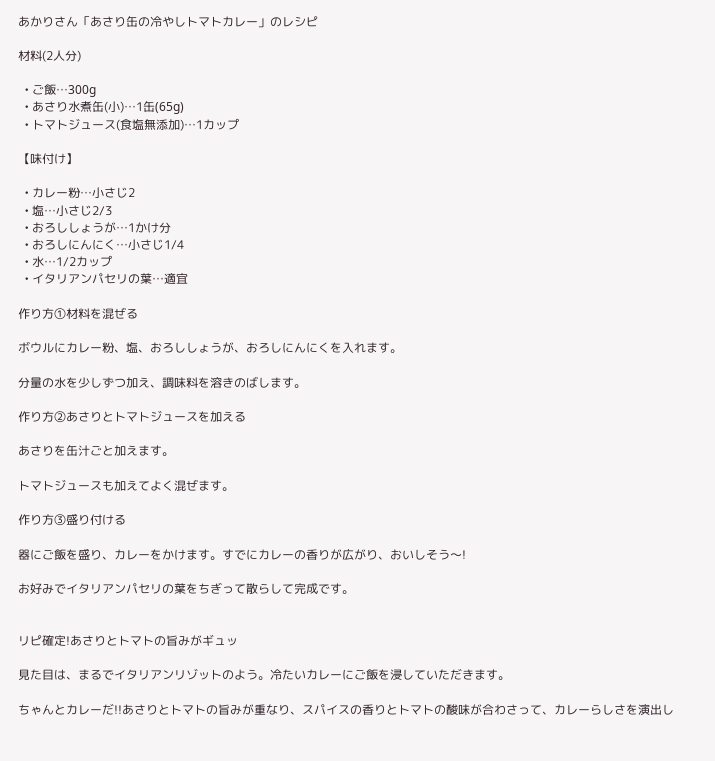あかりさん「あさり缶の冷やしトマトカレー」のレシピ

材料(2人分)

  • ご飯…300g
  • あさり水煮缶(小)…1缶(65g)
  • トマトジュース(食塩無添加)…1カップ

【味付け】

  • カレー粉…小さじ2
  • 塩…小さじ2/3
  • おろししょうが…1かけ分
  • おろしにんにく…小さじ1/4
  • 水…1/2カップ
  • イタリアンパセリの葉…適宜

作り方①材料を混ぜる

ボウルにカレー粉、塩、おろししょうが、おろしにんにくを入れます。

分量の水を少しずつ加え、調味料を溶きのばします。

作り方②あさりとトマトジュースを加える

あさりを缶汁ごと加えます。

トマトジュースも加えてよく混ぜます。

作り方③盛り付ける

器にご飯を盛り、カレーをかけます。すでにカレーの香りが広がり、おいしそう〜!

お好みでイタリアンパセリの葉をちぎって散らして完成です。


リピ確定!あさりとトマトの旨みがギュッ

見た目は、まるでイタリアンリゾットのよう。冷たいカレーにご飯を浸していただきます。

ちゃんとカレーだ!!あさりとトマトの旨みが重なり、スパイスの香りとトマトの酸味が合わさって、カレーらしさを演出し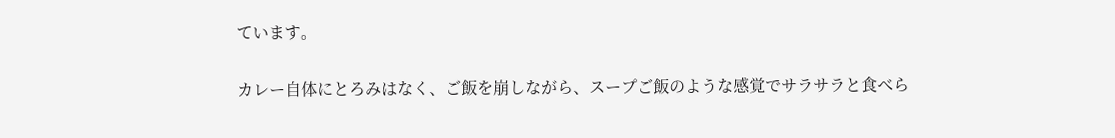ています。

カレー自体にとろみはなく、ご飯を崩しながら、スープご飯のような感覚でサラサラと食べら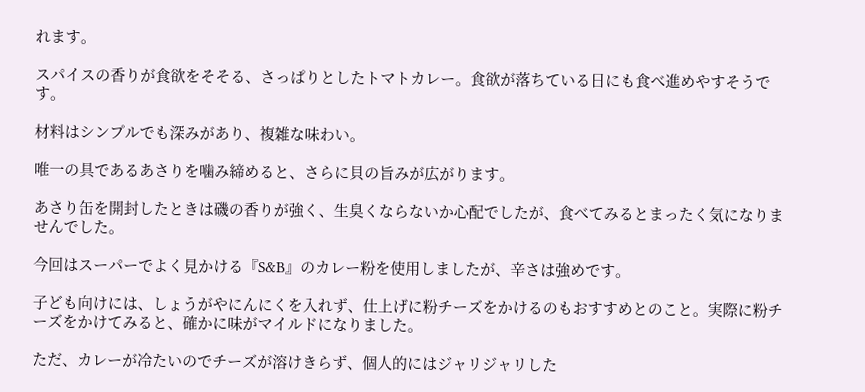れます。

スパイスの香りが食欲をそそる、さっぱりとしたトマトカレー。食欲が落ちている日にも食べ進めやすそうです。

材料はシンプルでも深みがあり、複雑な味わい。

唯一の具であるあさりを噛み締めると、さらに貝の旨みが広がります。

あさり缶を開封したときは磯の香りが強く、生臭くならないか心配でしたが、食べてみるとまったく気になりませんでした。

今回はスーパーでよく見かける『S&B』のカレー粉を使用しましたが、辛さは強めです。

子ども向けには、しょうがやにんにくを入れず、仕上げに粉チーズをかけるのもおすすめとのこと。実際に粉チーズをかけてみると、確かに味がマイルドになりました。

ただ、カレーが冷たいのでチーズが溶けきらず、個人的にはジャリジャリした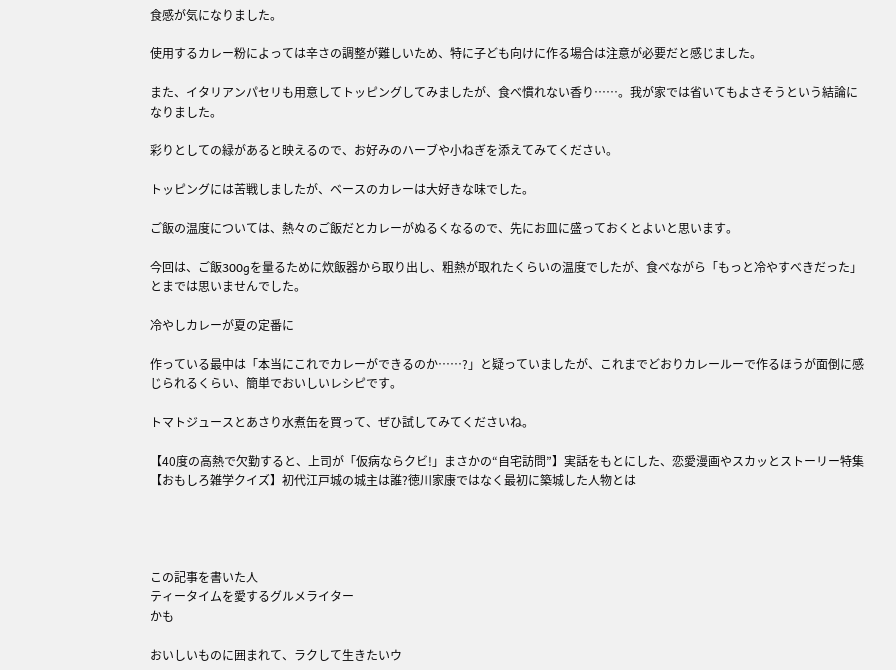食感が気になりました。

使用するカレー粉によっては辛さの調整が難しいため、特に子ども向けに作る場合は注意が必要だと感じました。

また、イタリアンパセリも用意してトッピングしてみましたが、食べ慣れない香り……。我が家では省いてもよさそうという結論になりました。

彩りとしての緑があると映えるので、お好みのハーブや小ねぎを添えてみてください。

トッピングには苦戦しましたが、ベースのカレーは大好きな味でした。

ご飯の温度については、熱々のご飯だとカレーがぬるくなるので、先にお皿に盛っておくとよいと思います。

今回は、ご飯300gを量るために炊飯器から取り出し、粗熱が取れたくらいの温度でしたが、食べながら「もっと冷やすべきだった」とまでは思いませんでした。

冷やしカレーが夏の定番に

作っている最中は「本当にこれでカレーができるのか……?」と疑っていましたが、これまでどおりカレールーで作るほうが面倒に感じられるくらい、簡単でおいしいレシピです。

トマトジュースとあさり水煮缶を買って、ぜひ試してみてくださいね。

【40度の高熱で欠勤すると、上司が「仮病ならクビ!」まさかの“自宅訪問”】実話をもとにした、恋愛漫画やスカッとストーリー特集 【おもしろ雑学クイズ】初代江戸城の城主は誰?徳川家康ではなく最初に築城した人物とは




この記事を書いた人
ティータイムを愛するグルメライター
かも

おいしいものに囲まれて、ラクして生きたいウ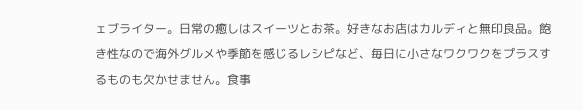ェブライター。日常の癒しはスイーツとお茶。好きなお店はカルディと無印良品。飽き性なので海外グルメや季節を感じるレシピなど、毎日に小さなワクワクをプラスするものも欠かせません。食事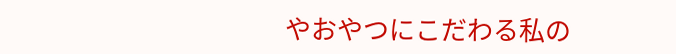やおやつにこだわる私の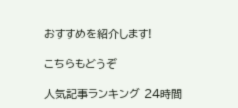おすすめを紹介します!

こちらもどうぞ

人気記事ランキング 24時間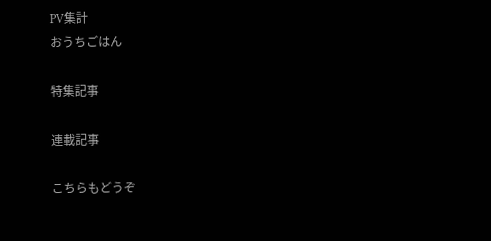PV集計
おうちごはん

特集記事

連載記事

こちらもどうぞ